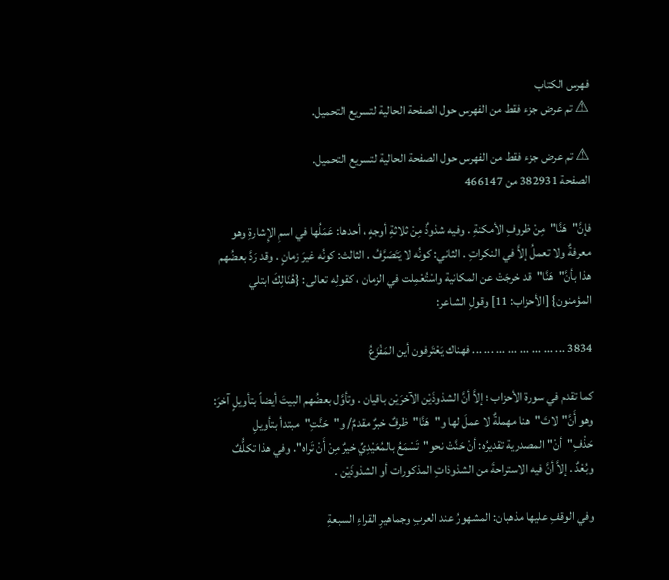فهرس الكتاب
⚠ تم عرض جزء فقط من الفهرس حول الصفحة الحالية لتسريع التحميل.

⚠ تم عرض جزء فقط من الفهرس حول الصفحة الحالية لتسريع التحميل.
الصفحة 382931 من 466147

فإنَّ"هَنَّا"مِنْ ظروفِ الأمكنةِ . وفيه شذوذٌ مِنْ ثلاثةِ أوجهٍ ، أحدها: عَمَلُها في اسمِ الإِشارةِ وهو معرفةٌ ولا تعملُ إلاَّ في النكراتِ . الثاني: كونُه لا يَتَصَرَّفُ . الثالث: كونُه غيرَ زمانٍ . وقد رَدَّ بعضُهم هذا بأنَّ"هَنَّا"قد خرجَتْ عن المكانية واسْتُعْمِلت في الزمان ، كقولِه تعالى: {هُنَالِكَ ابتلي المؤمنون} [الأحزاب: 11] وقولِ الشاعر:

3834 ... ... ... ... ... ... ... ... فهناك يَعْتَرفون أين المَفْزَعُ

كما تقدم في سورة الأحزاب ؛ إلاَّ أنَّ الشذوذَيْن الآخرَيْن باقيان . وتأوَّل بعضُهم البيتَ أيضاً بتأويلٍ آخرَ: وهو أَنَّ"لاتَ"هنا مهملةٌ لا عملَ لها و"هَنَّا"ظرفٌ خبرٌ مقدمٌ/ و"حَنَّتِ"مبتدأ بتأويلِ حَذْفِ"أنْ"المصدرية تقديرُه: أنْ حَنَّتْ نحو"تَسْمَعُ بالمُعَيْدِيِّ خيرٌ مِنْ أَنْ تَراه". وفي هذا تكلُّفٌ وبُعْدٌ . إلاَّ أنَّ فيه الاستراحةَ من الشذوذاتِ المذكورات أو الشذوذَيْن .

وفي الوقفِ عليها مذهبان: المشهورُ عند العربِ وجماهيرِ القراءِ السبعةِ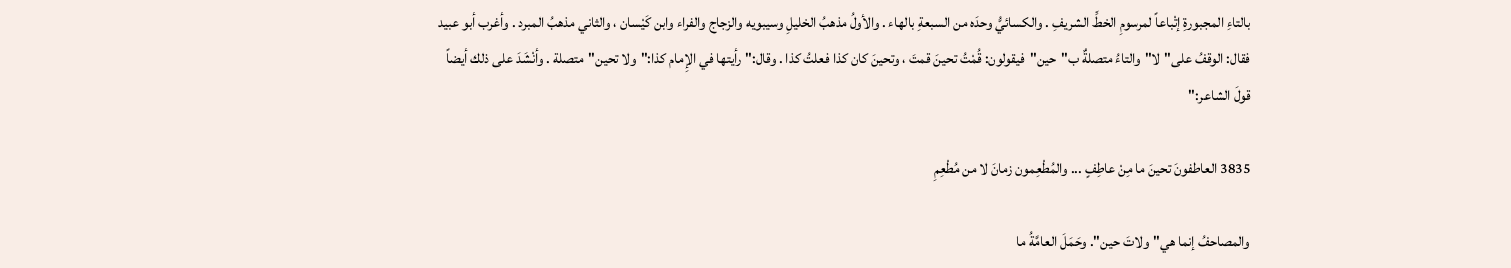بالتاءِ المجبورةِ إتْباعاً لمرسومِ الخطِّ الشريفِ . والكسائيُّ وحدَه من السبعةِ بالهاء . والأولُ مذهبُ الخليلِ وسيبويه والزجاج والفراء وابن كَيْسان ، والثاني مذهبُ المبرد . وأغرب أبو عبيد فقال: الوقفُ على"لا"والتاءُ متصلةٌ ب"حين"فيقولون: قُمْتُ تحينَ قمتَ ، وتحينَ كان كذا فعلتُ كذا . وقال:"رأيتها في الإِمام كذا:"ولا تحين"متصلة . وأنْشَدَ على ذلك أيضاً قولَ الشاعر:"

3835 العاطفونَ تحينَ ما مِنْ عاطِفٍ ... والمُطْعِمون زمانَ لا من مُطْعِمِ

والمصاحفُ إنما هي"ولاتَ حين". وحَمَلَ العامَّةُ ما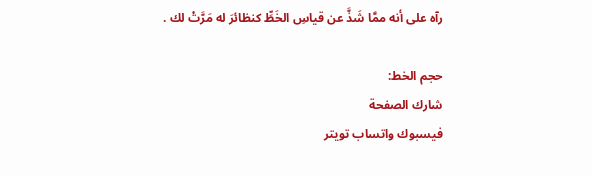رآه على أنه ممَّا شَذَّ عن قياسِ الخَطِّ كنظائرَ له مَرَّتْ لك .

حجم الخط:
شارك الصفحة
فيسبوك واتساب تويتر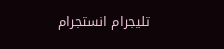تليجرام انستجرام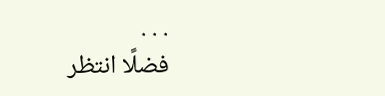. . .
فضلًا انتظر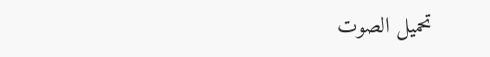تحميل الصوت